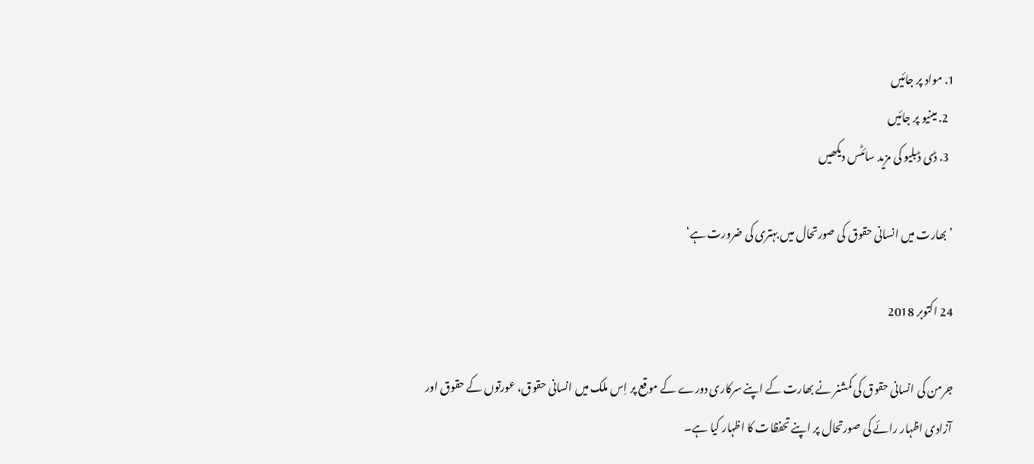1. مواد پر جائیں
  2. مینیو پر جائیں
  3. ڈی ڈبلیو کی مزید سائٹس دیکھیں

’بھارت ميں انسانی حقوق کی صورتحال ميں بہتری کی ضرورت ہے‘

24 اکتوبر 2018

جرمن کی انسانی حقوق کی کمشنر نے بھارت کے اپنے سرکاری دورے کے موقع پر اِس ملک ميں انسانی حقوق، عورتوں کے حقوق اور آزادی اظہار رائے کی صورتحال پر اپنے تحفظات کا اظہار کيا ہے۔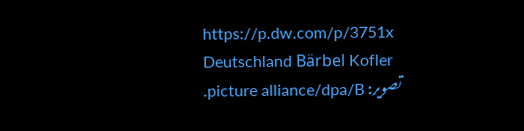https://p.dw.com/p/3751x
Deutschland Bärbel Kofler
تصویر: picture alliance/dpa/B.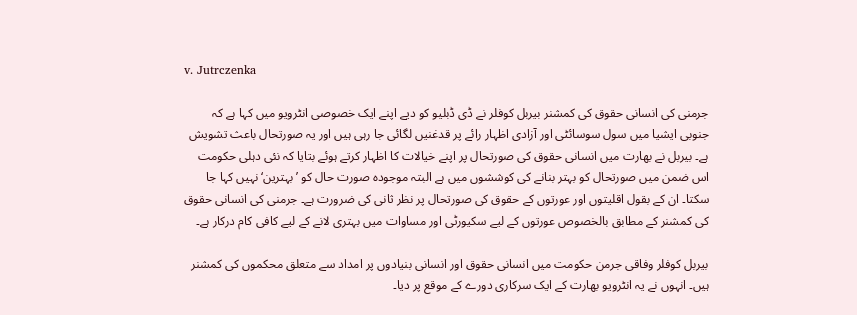v. Jutrczenka

جرمنی کی انسانی حقوق کی کمشنر بيربل کوفلر نے ڈی ڈبليو کو ديے اپنے ايک خصوصی انٹرويو ميں کہا ہے کہ جنوبی ايشيا ميں سول سوسائٹی اور آزادی اظہار رائے پر قدغنيں لگائی جا رہی ہيں اور يہ صورتحال باعث تشويش ہے۔ بيربل نے بھارت ميں انسانی حقوق کی صورتحال پر اپنے خيالات کا اظہار کرتے ہوئے بتايا کہ نئی دہلی حکومت اس ضمن ميں صورتحال کو بہتر بنانے کی کوششوں ميں ہے البتہ موجودہ صورت حال کو ’بہترين‘ نہيں کہا جا سکتا۔ ان کے بقول اقليتوں اور عورتوں کے حقوق کی صورتحال پر نظر ثانی کی ضرورت ہے۔ جرمنی کی انسانی حقوق کی کمشنر کے مطابق بالخصوص عورتوں کے ليے سکيورٹی اور مساوات ميں بہتری لانے کے ليے کافی کام درکار ہے۔

بيربل کوفلر وفاقی جرمن حکومت ميں انسانی حقوق اور انسانی بنيادوں پر امداد سے متعلق محکموں کی کمشنر ہيں۔ انہوں نے يہ انٹرويو بھارت کے ايک سرکاری دورے کے موقع پر ديا۔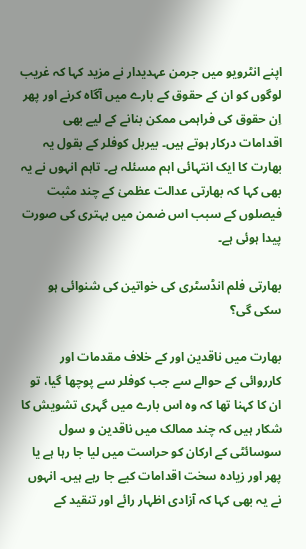اپنے انٹرويو ميں جرمن عہديدار نے مزيد کہا کہ غريب لوگوں کو ان کے حقوق کے بارے ميں آگاہ کرنے اور پھر اِن حقوق کی فراہمی ممکن بنانے کے ليے بھی اقدامات درکار ہوتے ہيں۔ بيربل کوفلر کے بقول يہ بھارت کا ايک انتہائی اہم مسئلہ ہے۔ تاہم انہوں نے يہ بھی کہا کہ بھارتی عدالت عظمیٰ کے چند مثبت فیصلوں کے سبب اس ضمن ميں بہتری کی صورت پیدا ہوئی ہے۔

بھارتی فلم انڈسٹری کی خواتین کی شنوائی ہو سکی گی؟

بھارت ميں ناقدين اور کے خلاف مقدمات اور کارروائی کے حوالے سے جب کوفلر سے پوچھا گيا، تو ان کا کہنا تھا کہ وہ اس بارے ميں گہری تشويش کا شکار ہيں کہ چند ممالک ميں ناقدين و سول سوسائٹی کے ارکان کو حراست ميں ليا جا رہا ہے يا پھر اور زيادہ سخت اقدامات کيے جا رہے ہيں۔ انہوں نے يہ بھی کہا کہ آزادی اظہار رائے اور تنقيد کے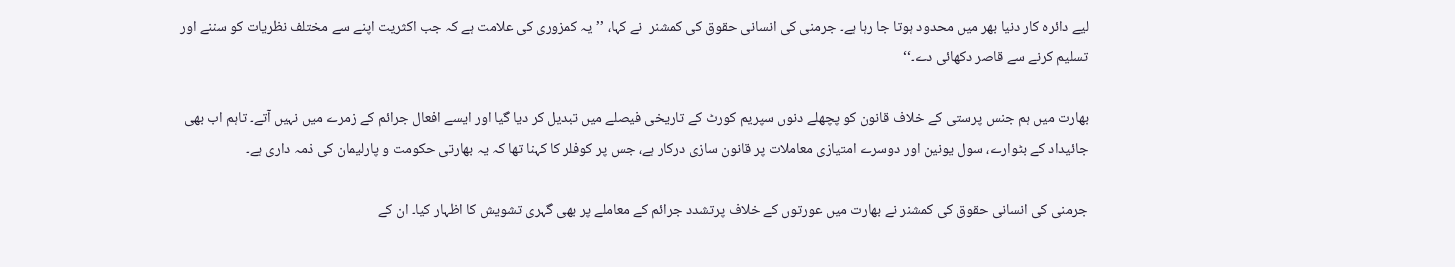ليے دائرہ کار دنيا بھر ميں محدود ہوتا جا رہا ہے۔ جرمنی کی انسانی حقوق کی کمشنر  نے کہا، ’’يہ کمزوری کی علامت ہے کہ جب اکثريت اپنے سے مختلف نظريات کو سننے اور تسليم کرنے سے قاصر دکھائی دے۔‘‘

بھارت ميں ہم جنس پرستی کے خلاف قانون کو پچھلے دنوں سپريم کورٹ کے تاريخی فيصلے ميں تبديل کر ديا گيا اور ايسے افعال جرائم کے زمرے ميں نہيں آتے۔ تاہم اب بھی جائيداد کے بٹوارے، سول يونين اور دوسرے امتیازی معاملات پر قانون سازی درکار ہے، جس پر کوفلر کا کہنا تھا کہ يہ بھارتی حکومت و پارليمان کی ذمہ داری ہے۔

جرمنی کی انسانی حقوق کی کمشنر نے بھارت ميں عورتوں کے خلاف پرتشدد جرائم کے معاملے پر بھی گہری تشويش کا اظہار کيا۔ ان کے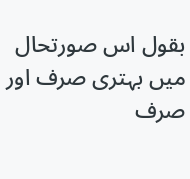بقول اس صورتحال ميں بہتری صرف اور صرف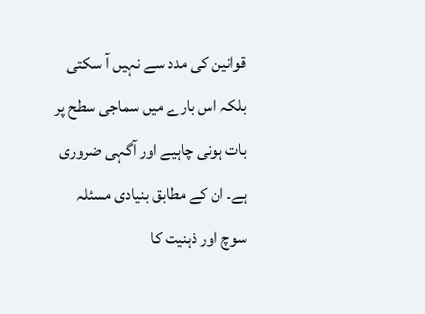قوانين کی مدد سے نہيں آ سکتی بلکہ اس بارے ميں سماجی سطح پر بات ہونی چاہيے اور آگہی ضروری ہے۔ ان کے مطابق بنيادی مسئلہ سوچ اور ذہنيت کا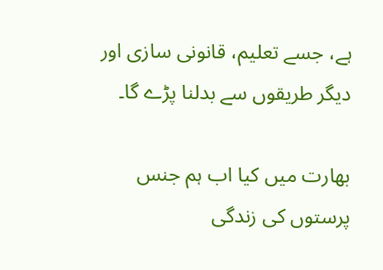ہے، جسے تعليم، قانونی سازی اور ديگر طريقوں سے بدلنا پڑے گا۔

بھارت میں کیا اب ہم جنس پرستوں کی زندگی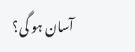آسان ہو گی؟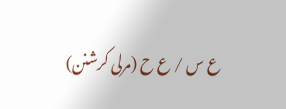ع س / ع ح (مرلی کرشنن)